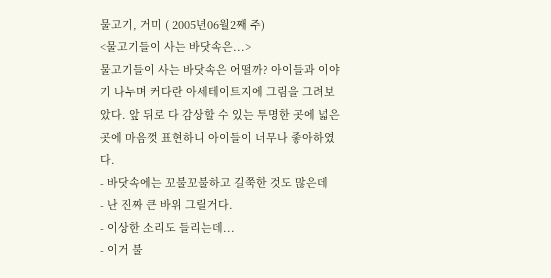물고기, 거미 ( 2005년06월2째 주)
<물고기들이 사는 바닷속은...>
물고기들이 사는 바닷속은 어떨까? 아이들과 이야기 나누며 커다란 아세테이트지에 그림을 그려보았다. 앞 뒤로 다 감상할 수 있는 투명한 곳에 넓은 곳에 마음껏 표현하니 아이들이 너무나 좋아하였다.
- 바닷속에는 꼬불꼬불하고 길쭉한 것도 많은데
- 난 진짜 큰 바위 그릴거다.
- 이상한 소리도 들리는데...
- 이거 불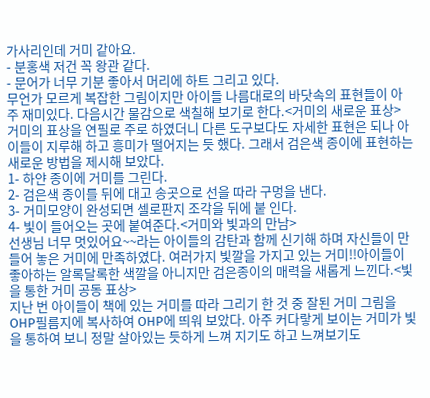가사리인데 거미 같아요.
- 분홍색 저건 꼭 왕관 같다.
- 문어가 너무 기분 좋아서 머리에 하트 그리고 있다.
무언가 모르게 복잡한 그림이지만 아이들 나름대로의 바닷속의 표현들이 아주 재미있다. 다음시간 물감으로 색칠해 보기로 한다.<거미의 새로운 표상>
거미의 표상을 연필로 주로 하였더니 다른 도구보다도 자세한 표현은 되나 아이들이 지루해 하고 흥미가 떨어지는 듯 했다. 그래서 검은색 종이에 표현하는 새로운 방법을 제시해 보았다.
1- 하얀 종이에 거미를 그린다.
2- 검은색 종이를 뒤에 대고 송곳으로 선을 따라 구멍을 낸다.
3- 거미모양이 완성되면 셀로판지 조각을 뒤에 붙 인다.
4- 빛이 들어오는 곳에 붙여준다.<거미와 빛과의 만남>
선생님 너무 멋있어요~~라는 아이들의 감탄과 함께 신기해 하며 자신들이 만들어 놓은 거미에 만족하였다. 여러가지 빛깔을 가지고 있는 거미!!아이들이 좋아하는 알록달록한 색깔을 아니지만 검은종이의 매력을 새롭게 느낀다.<빛을 통한 거미 공동 표상>
지난 번 아이들이 책에 있는 거미를 따라 그리기 한 것 중 잘된 거미 그림을 OHP필름지에 복사하여 OHP에 띄워 보았다. 아주 커다랗게 보이는 거미가 빛을 통하여 보니 정말 살아있는 듯하게 느껴 지기도 하고 느껴보기도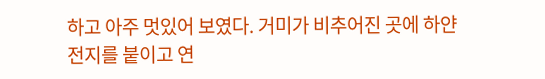하고 아주 멋있어 보였다. 거미가 비추어진 곳에 하얀 전지를 붙이고 연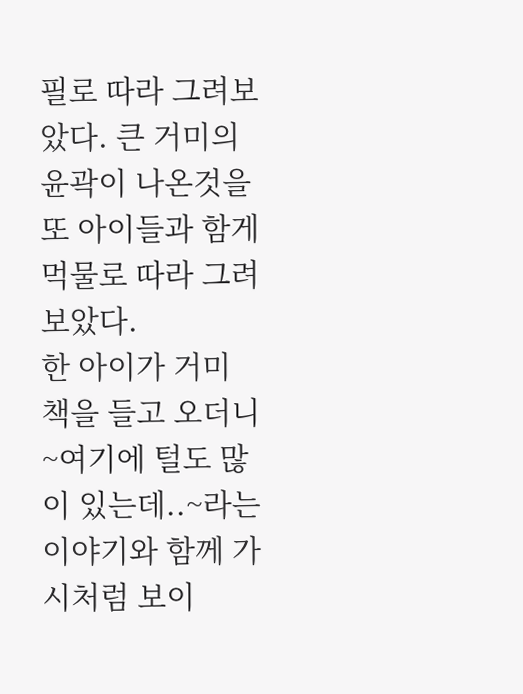필로 따라 그려보았다. 큰 거미의 윤곽이 나온것을 또 아이들과 함게 먹물로 따라 그려보았다.
한 아이가 거미 책을 들고 오더니 ~여기에 털도 많이 있는데..~라는 이야기와 함께 가시처럼 보이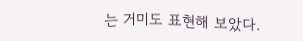는 거미도 표현해 보았다.